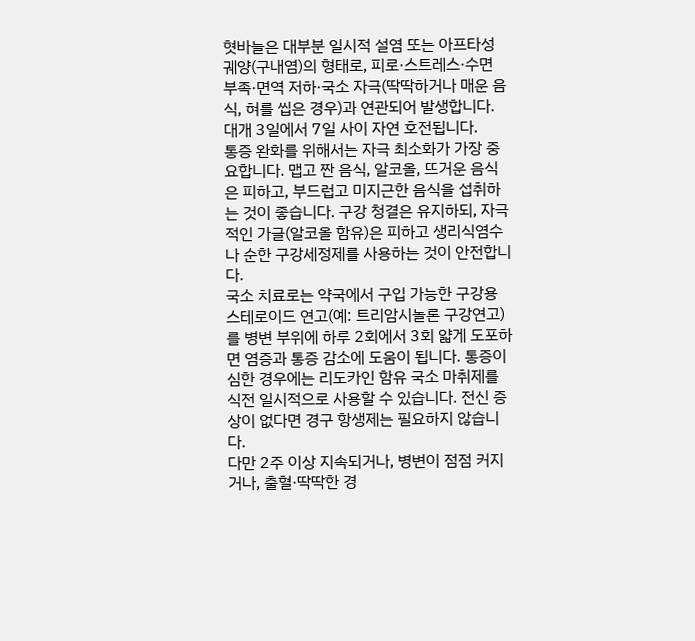혓바늘은 대부분 일시적 설염 또는 아프타성 궤양(구내염)의 형태로, 피로·스트레스·수면 부족·면역 저하·국소 자극(딱딱하거나 매운 음식, 혀를 씹은 경우)과 연관되어 발생합니다. 대개 3일에서 7일 사이 자연 호전됩니다.
통증 완화를 위해서는 자극 최소화가 가장 중요합니다. 맵고 짠 음식, 알코올, 뜨거운 음식은 피하고, 부드럽고 미지근한 음식을 섭취하는 것이 좋습니다. 구강 청결은 유지하되, 자극적인 가글(알코올 함유)은 피하고 생리식염수나 순한 구강세정제를 사용하는 것이 안전합니다.
국소 치료로는 약국에서 구입 가능한 구강용 스테로이드 연고(예: 트리암시놀론 구강연고)를 병변 부위에 하루 2회에서 3회 얇게 도포하면 염증과 통증 감소에 도움이 됩니다. 통증이 심한 경우에는 리도카인 함유 국소 마취제를 식전 일시적으로 사용할 수 있습니다. 전신 증상이 없다면 경구 항생제는 필요하지 않습니다.
다만 2주 이상 지속되거나, 병변이 점점 커지거나, 출혈·딱딱한 경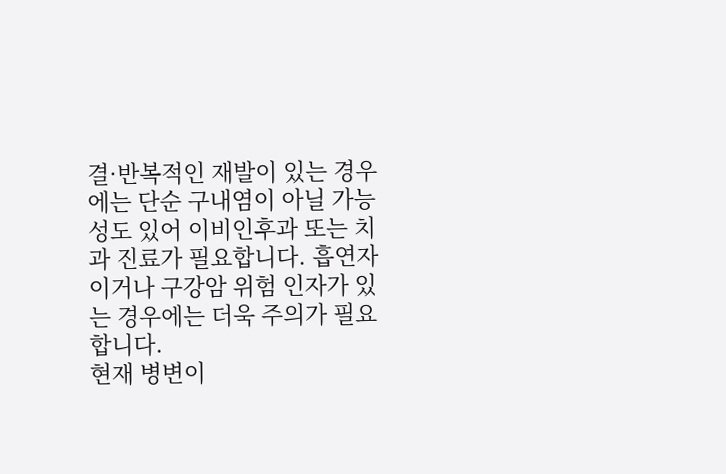결·반복적인 재발이 있는 경우에는 단순 구내염이 아닐 가능성도 있어 이비인후과 또는 치과 진료가 필요합니다. 흡연자이거나 구강암 위험 인자가 있는 경우에는 더욱 주의가 필요합니다.
현재 병변이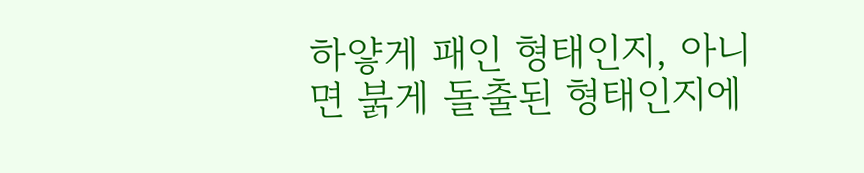하얗게 패인 형태인지, 아니면 붉게 돌출된 형태인지에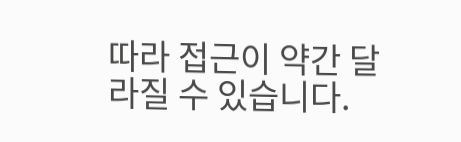따라 접근이 약간 달라질 수 있습니다.